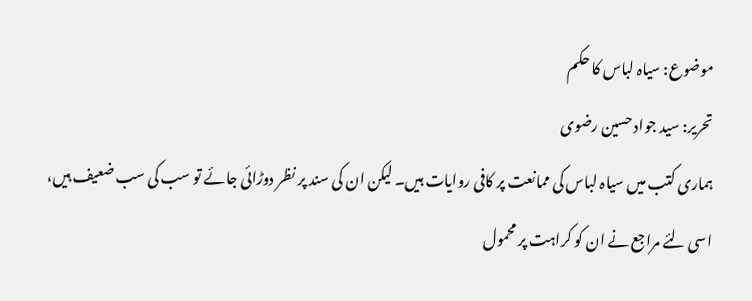موضوع: سیاہ لباس کا حکم
تحریر: سید جواد حسین رضوی
ہماری کتب میں سیاہ لباس کی ممانعت پر کافی روایات ہیں۔ لیکن ان کی سند پر نظر دوڑائی جائے تو سب کی سب ضعیف ہیں، اسی لئے مراجع نے ان کو کراہت پر محمول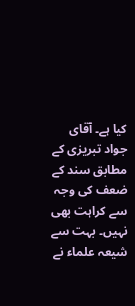کیا ہے۔ آقای جواد تبریزی کے مطابق سند کے ضعف کی وجہ سے کراہت بھی نہیں۔ بہت سے شیعہ علماء نے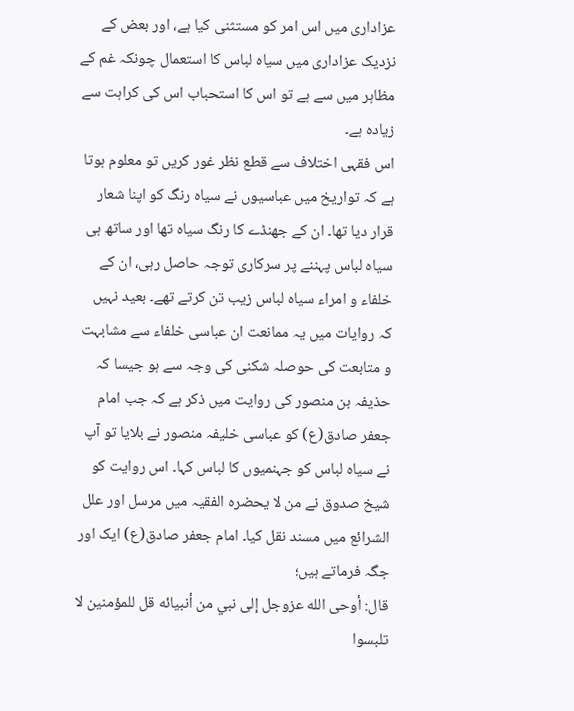عزاداری میں اس امر کو مستثنی کیا ہے، اور بعض کے نزدیک عزاداری میں سیاہ لباس کا استعمال چونکہ غم کے مظاہر میں سے ہے تو اس کا استحباب اس کی کراہت سے زیادہ ہے۔
اس فقہی اختلاف سے قطع نظر غور کریں تو معلوم ہوتا ہے کہ تواریخ میں عباسیوں نے سیاہ رنگ کو اپنا شعار قرار دیا تھا۔ ان کے جھنڈے کا رنگ سیاہ تھا اور ساتھ ہی سیاہ لباس پہننے پر سرکاری توجہ حاصل رہی، ان کے خلفاء و امراء سیاہ لباس زیب تن کرتے تھے۔ بعید نہیں کہ روایات میں یہ ممانعت ان عباسی خلفاء سے مشابہت و متابعت کی حوصلہ شکنی کی وجہ سے ہو جیسا کہ حذیفہ بن منصور کی روایت میں ذکر ہے کہ جب امام جعفر صادق(ع) کو عباسی خلیفہ منصور نے بلایا تو آپ نے سیاہ لباس کو جہنمیوں کا لباس کہا۔ اس روایت کو شیخ صدوق نے من لا یحضرہ الفقیہ میں مرسل اور علل الشرائع میں مسند نقل کیا۔ امام جعفر صادق(ع) ایک اور جگہ فرماتے ہیں؛
قال: أوحى الله عزوجل إلى نبي من أنبيائه قل للمؤمنين لا تلبسوا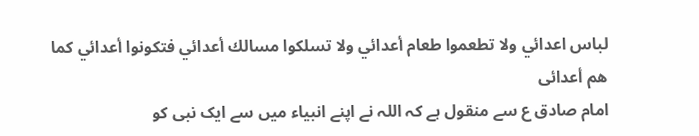لباس اعدائي ولا تطعموا طعام أعدائي ولا تسلكوا مسالك أعدائي فتكونوا أعدائي كما هم أعدائی
امام صادق ع سے منقول ہے کہ اللہ نے اپنے انبیاء میں سے ایک نبی کو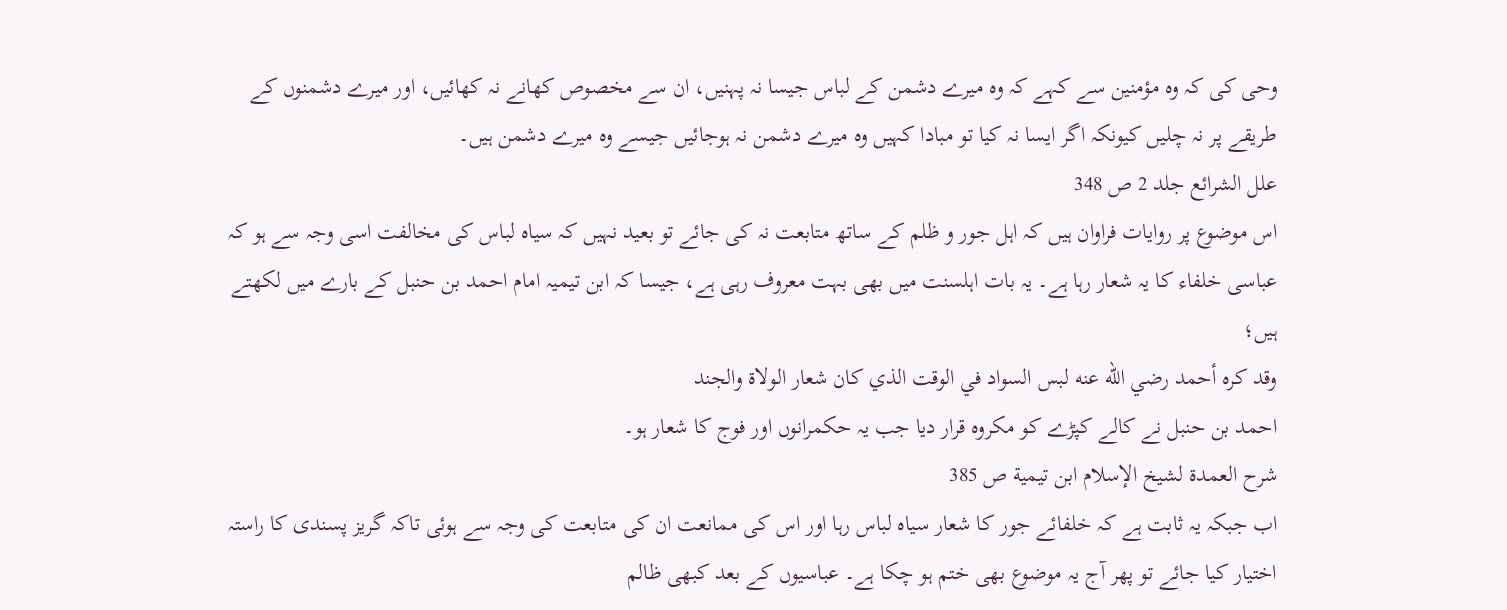وحی کی کہ وہ مؤمنین سے کہے کہ وہ میرے دشمن کے لباس جیسا نہ پہنیں، ان سے مخصوص کھانے نہ کھائیں، اور میرے دشمنوں کے طریقے پر نہ چلیں کیونکہ اگر ایسا نہ کیا تو مبادا کہیں وہ میرے دشمن نہ ہوجائیں جیسے وہ میرے دشمن ہیں۔
علل الشرائع جلد 2 ص 348
اس موضوع پر روایات فراوان ہیں کہ اہل جور و ظلم کے ساتھ متابعت نہ کی جائے تو بعید نہیں کہ سیاہ لباس کی مخالفت اسی وجہ سے ہو کہ عباسی خلفاء کا یہ شعار رہا ہے۔ یہ بات اہلسنت میں بھی بہت معروف رہی ہے، جیسا کہ ابن تیمیہ امام احمد بن حنبل کے بارے میں لکھتے ہیں؛
وقد كره أحمد رضي الله عنه لبس السواد في الوقت الذي كان شعار الولاة والجند
احمد بن حنبل نے کالے کپڑے کو مکروہ قرار دیا جب یہ حکمرانوں اور فوج کا شعار ہو۔
شرح العمدة لشيخ الإسلام ابن تيمية ص 385
اب جبکہ یہ ثابت ہے کہ خلفائے جور کا شعار سیاہ لباس رہا اور اس کی ممانعت ان کی متابعت کی وجہ سے ہوئی تاکہ گریز پسندی کا راستہ اختیار کیا جائے تو پھر آج یہ موضوع بھی ختم ہو چکا ہے۔ عباسیوں کے بعد کبھی ظالم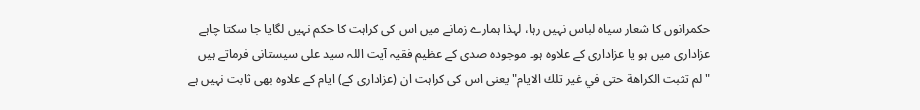حکمرانوں کا شعار سیاہ لباس نہیں رہا، لہذا ہمارے زمانے میں اس کی کراہت کا حکم نہیں لگایا جا سکتا چاہے عزاداری میں ہو یا عزاداری کے علاوہ ہو۔ موجودہ صدی کے عظیم فقیہ آیت اللہ سید علی سیستانی فرماتے ہیں "لم تثبت الكراهة حتى في غير تلك الايام" یعنی اس کی کراہت ان (عزاداری کے) ایام کے علاوہ بھی ثابت نہیں ہے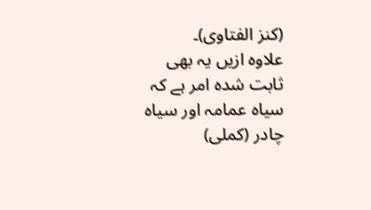(کنز الفتاوی)۔
علاوہ ازیں یہ بھی ثابت شدہ امر ہے کہ سیاہ عمامہ اور سیاہ چادر (کملی)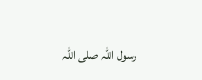رسول اللہ صلی اللہ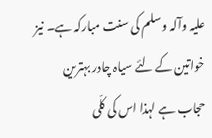علیہ وآلہ وسلم کی سنت مبارکہ ہے۔ نیز خواتین کے لئے سیاہ چادر بہترین
حجاب ہے لہذا اس کی کلّی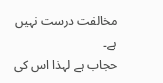مخالفت درست نہیں ہے۔
حجاب ہے لہذا اس کی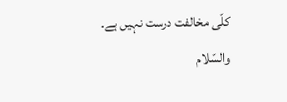کلّی مخالفت درست نہیں ہے۔
والسّلام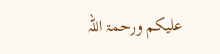علیکم ورحمۃ اللہ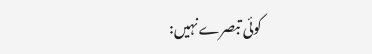کوئی تبصرے نہیں: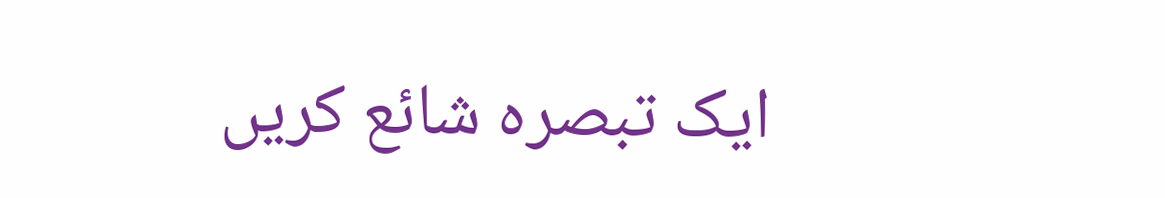ایک تبصرہ شائع کریں